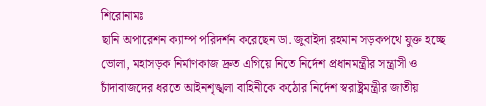শিরোনামঃ
ছানি অপারেশন ক্যাম্প পরিদর্শন করেছেন ডা. জুবাইদা রহমান সড়কপথে যুক্ত হচ্ছে ভোলা, মহাসড়ক নির্মাণকাজ দ্রুত এগিয়ে নিতে নির্দেশ প্রধানমন্ত্রীর সন্ত্রাসী ও চাঁদাবাজদের ধরতে আইনশৃঙ্খলা বাহিনীকে কঠোর নির্দেশ স্বরাষ্ট্রমন্ত্রীর জাতীয়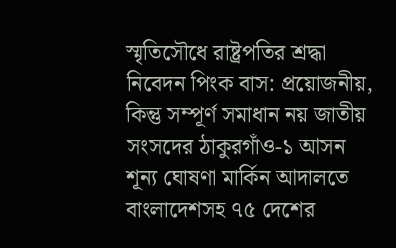স্মৃতিসৌধে রাষ্ট্রপতির শ্রদ্ধা নিবেদন পিংক বাস: প্রয়োজনীয়, কিন্তু সম্পূর্ণ সমাধান নয় জাতীয় সংসদের ঠাকুরগাঁও-১ আসন শূন্য ঘোষণা মার্কিন আদালতে বাংলাদেশসহ ৭৫ দেশের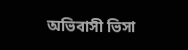অভিবাসী ভিসা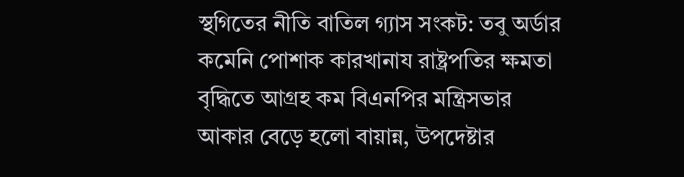স্থগিতের নীতি বাতিল গ্যাস সংকট: তবু অর্ডার কমেনি পোশাক কারখানায রাষ্ট্রপতির ক্ষমতা বৃদ্ধিতে আগ্রহ কম বিএনপির মন্ত্রিসভার আকার বেড়ে হলো বায়ান্ন, উপদেষ্টার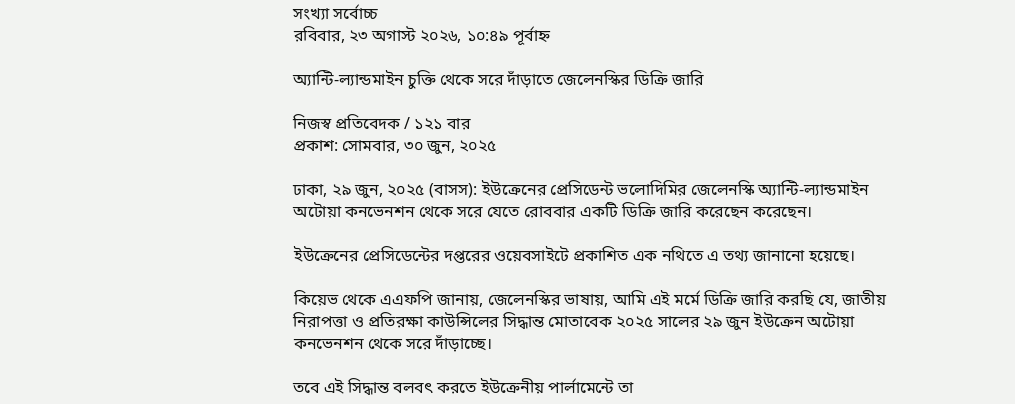সংখ্যা সর্বোচ্চ
রবিবার, ২৩ অগাস্ট ২০২৬, ১০:৪৯ পূর্বাহ্ন

অ্যান্টি-ল্যান্ডমাইন চুক্তি থেকে সরে দাঁড়াতে জেলেনস্কির ডিক্রি জারি

নিজস্ব প্রতিবেদক / ১২১ বার
প্রকাশ: সোমবার, ৩০ জুন, ২০২৫

ঢাকা, ২৯ জুন, ২০২৫ (বাসস): ইউক্রেনের প্রেসিডেন্ট ভলোদিমির জেলেনস্কি অ্যান্টি-ল্যান্ডমাইন অটোয়া কনভেনশন থেকে সরে যেতে রোববার একটি ডিক্রি জারি করেছেন করেছেন।

ইউক্রেনের প্রেসিডেন্টের দপ্তরের ওয়েবসাইটে প্রকাশিত এক নথিতে এ তথ্য জানানো হয়েছে।

কিয়েভ থেকে এএফপি জানায়, জেলেনস্কির ভাষায়, আমি এই মর্মে ডিক্রি জারি করছি যে, জাতীয় নিরাপত্তা ও প্রতিরক্ষা কাউন্সিলের সিদ্ধান্ত মোতাবেক ২০২৫ সালের ২৯ জুন ইউক্রেন অটোয়া কনভেনশন থেকে সরে দাঁড়াচ্ছে।

তবে এই সিদ্ধান্ত বলবৎ করতে ইউক্রেনীয় পার্লামেন্টে তা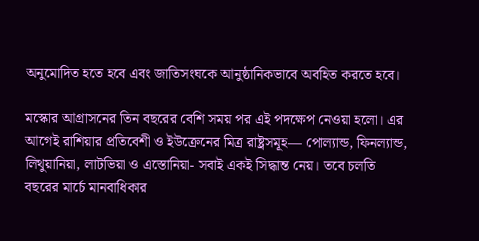অনুমোদিত হতে হবে এবং জাতিসংঘকে আনুষ্ঠানিকভাবে অবহিত করতে হবে।

মস্কোর আগ্রাসনের তিন বছরের বেশি সময় পর এই পদক্ষেপ নেওয়া হলো। এর আগেই রাশিয়ার প্রতিবেশী ও ইউক্রেনের মিত্র রাষ্ট্রসমূহ— পোল্যান্ড, ফিনল্যান্ড, লিথুয়ানিয়া, লাটভিয়া ও এস্তোনিয়া- সবাই একই সিদ্ধান্ত নেয়। তবে চলতি বছরের মার্চে মানবাধিকার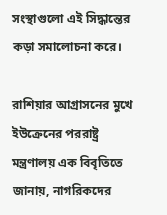সংস্থাগুলো এই সিদ্ধান্তের কড়া সমালোচনা করে।

রাশিয়ার আগ্রাসনের মুখে ইউক্রেনের পররাষ্ট্র মন্ত্রণালয় এক বিবৃতিতে জানায়, নাগরিকদের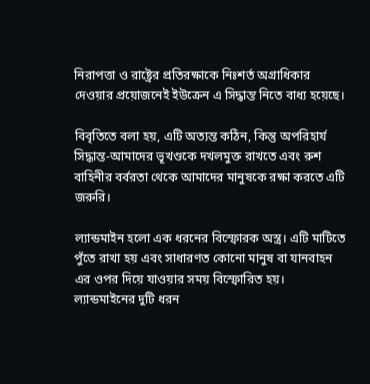নিরাপত্তা ও রাষ্ট্রের প্রতিরক্ষাকে নিঃশর্ত অগ্রাধিকার দেওয়ার প্রয়োজনেই ইউক্রেন এ সিদ্ধান্ত নিতে বাধ্য হয়েছে।

বিবৃতিতে বলা হয়, এটি অত্যন্ত কঠিন, কিন্তু অপরিহার্য সিদ্ধান্ত-আমাদের ভূখণ্ডকে দখলমুক্ত রাখতে এবং রুশ বাহিনীর বর্বরতা থেকে আমাদের মানুষকে রক্ষা করতে এটি জরুরি।

ল্যান্ডমাইন হলো এক ধরনের বিস্ফোরক অস্ত্র। এটি মাটিতে পুঁতে রাখা হয় এবং সাধারণত কোনো মানুষ বা যানবাহন এর ওপর দিয়ে যাওয়ার সময় বিস্ফোরিত হয়। ল্যান্ডমাইনের দুটি ধরন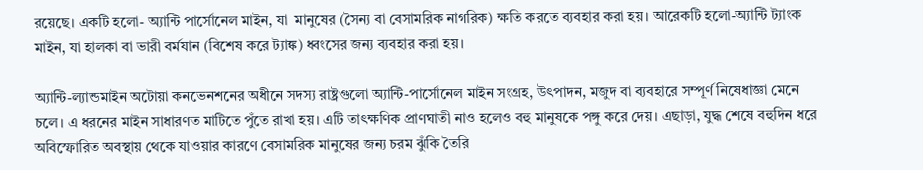রয়েছে। একটি হলো- অ্যান্টি পার্সোনেল মাইন, যা  মানুষের (সৈন্য বা বেসামরিক নাগরিক) ক্ষতি করতে ব্যবহার করা হয়। আরেকটি হলো-অ্যান্টি ট্যাংক মাইন, যা হালকা বা ভারী বর্মযান (বিশেষ করে ট্যাঙ্ক) ধ্বংসের জন্য ব্যবহার করা হয়।

অ্যান্টি-ল্যান্ডমাইন অটোয়া কনভেনশনের অধীনে সদস্য রাষ্ট্রগুলো অ্যান্টি-পার্সোনেল মাইন সংগ্রহ, উৎপাদন, মজুদ বা ব্যবহারে সম্পূর্ণ নিষেধাজ্ঞা মেনে চলে। এ ধরনের মাইন সাধারণত মাটিতে পুঁতে রাখা হয়। এটি তাৎক্ষণিক প্রাণঘাতী নাও হলেও বহু মানুষকে পঙ্গু করে দেয়। এছাড়া, যুদ্ধ শেষে বহুদিন ধরে অবিস্ফোরিত অবস্থায় থেকে যাওয়ার কারণে বেসামরিক মানুষের জন্য চরম ঝুঁকি তৈরি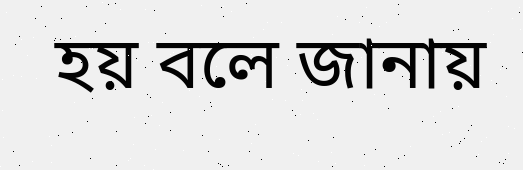হয় বলে জানায়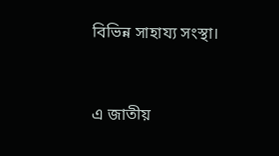বিভিন্ন সাহায্য সংস্থা।


এ জাতীয়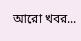আরো খবর...